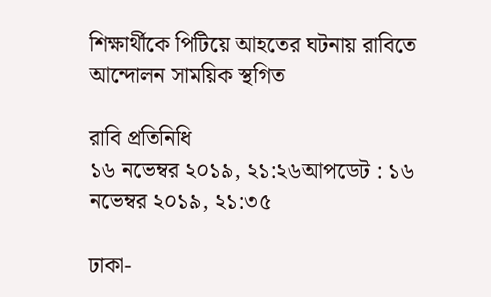শিক্ষার্থীকে পিটিয়ে আহতের ঘটনায় রাবিতে আন্দোলন সাময়িক স্থগিত

রাবি প্রতিনিধি
১৬ নভেম্বর ২০১৯, ২১:২৬আপডেট : ১৬ নভেম্বর ২০১৯, ২১:৩৫

ঢাকা-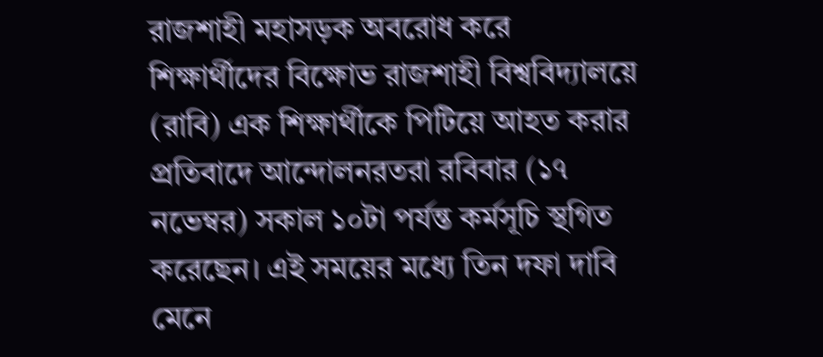রাজশাহী মহাসড়ক অবরোধ করে শিক্ষার্থীদের বিক্ষোভ রাজশাহী বিশ্ববিদ্যালয়ে (রাবি) এক শিক্ষার্থীকে পিটিয়ে আহত করার প্রতিবাদে আন্দোলনরতরা রবিবার (১৭ নভেম্বর) সকাল ১০টা পর্যন্ত কর্মসূচি স্থগিত করেছেন। এই সময়ের মধ্যে তিন দফা দাবি মেনে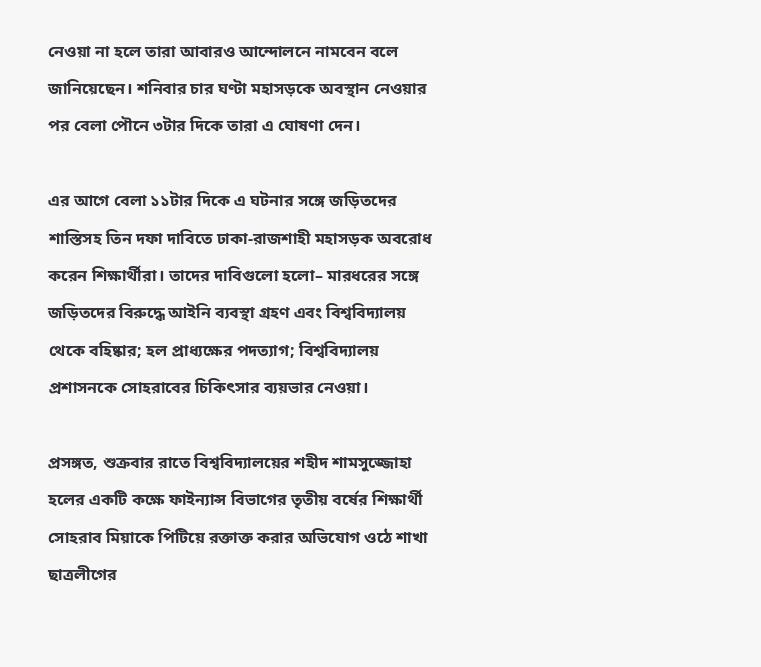নেওয়া না হলে তারা আবারও আন্দোলনে নামবেন বলে জানিয়েছেন। শনিবার চার ঘণ্টা মহাসড়কে অবস্থান নেওয়ার পর বেলা পৌনে ৩টার দিকে তারা এ ঘোষণা দেন।

এর আগে বেলা ১১টার দিকে এ ঘটনার সঙ্গে জড়িতদের শাস্তিসহ তিন দফা দাবিতে ঢাকা-রাজশাহী মহাসড়ক অবরোধ করেন শিক্ষার্থীরা। তাদের দাবিগুলো হলো– মারধরের সঙ্গে জড়িতদের বিরুদ্ধে আইনি ব্যবস্থা গ্রহণ এবং বিশ্ববিদ্যালয় থেকে বহিষ্কার; হল প্রাধ্যক্ষের পদত্যাগ; বিশ্ববিদ্যালয় প্রশাসনকে সোহরাবের চিকিৎসার ব্যয়ভার নেওয়া।

প্রসঙ্গত, শুক্রবার রাতে বিশ্ববিদ্যালয়ের শহীদ শামসুজ্জোহা হলের একটি কক্ষে ফাইন্যান্স বিভাগের তৃতীয় বর্ষের শিক্ষার্থী সোহরাব মিয়াকে পিটিয়ে রক্তাক্ত করার অভিযোগ ওঠে শাখা ছাত্রলীগের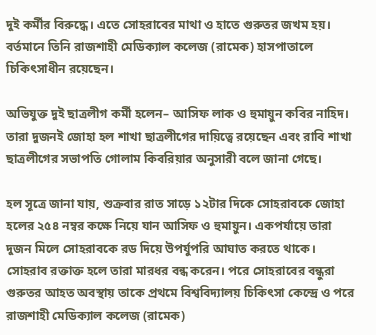দুই কর্মীর বিরুদ্ধে। এতে সোহরাবের মাথা ও হাতে গুরুতর জখম হয়। বর্তমানে তিনি রাজশাহী মেডিক্যাল কলেজ (রামেক) হাসপাতালে চিকিৎসাধীন রয়েছেন।

অভিযুক্ত দুই ছাত্রলীগ কর্মী হলেন– আসিফ লাক ও হুমায়ুন কবির নাহিদ। তারা দুজনই জোহা হল শাখা ছাত্রলীগের দায়িত্বে রয়েছেন এবং রাবি শাখা ছাত্রলীগের সভাপতি গোলাম কিবরিয়ার অনুসারী বলে জানা গেছে।

হল সূত্রে জানা যায়, শুক্রবার রাত সাড়ে ১২টার দিকে সোহরাবকে জোহা হলের ২৫৪ নম্বর কক্ষে নিয়ে যান আসিফ ও হুমায়ুন। একপর্যায়ে তারা দুজন মিলে সোহরাবকে রড দিয়ে উপর্যুপরি আঘাত করতে থাকে। সোহরাব রক্তাক্ত হলে তারা মারধর বন্ধ করেন। পরে সোহরাবের বন্ধুরা গুরুতর আহত অবস্থায় তাকে প্রথমে বিশ্ববিদ্যালয় চিকিৎসা কেন্দ্রে ও পরে রাজশাহী মেডিক্যাল কলেজ (রামেক)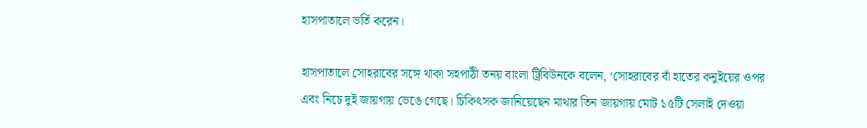হাসপাতালে ভর্তি করেন।

হাসপাতালে সোহরাবের সঙ্গে থাকা সহপাঠী তনয় বাংলা ট্রিবিউনকে বলেন, ‘সোহরাবের বাঁ হাতের কনুইয়ের ওপর এবং নিচে দুই জায়গায় ভেঙে গেছে। চিকিৎসক জানিয়েছেন মাথার তিন জায়গায় মোট ১৫টি সেলাই দেওয়া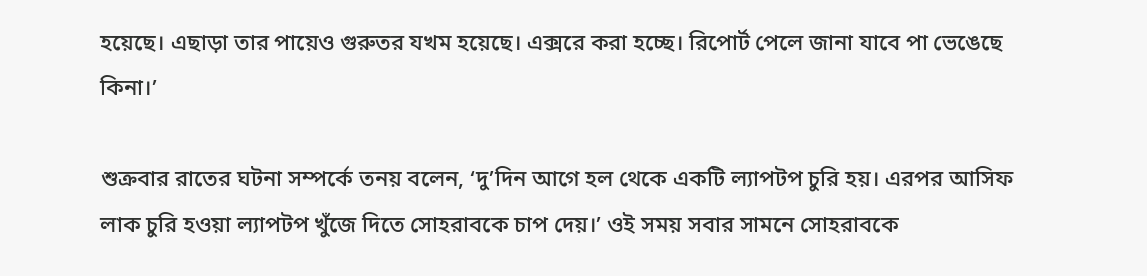হয়েছে। এছাড়া তার পায়েও গুরুতর যখম হয়েছে। এক্সরে করা হচ্ছে। রিপোর্ট পেলে জানা যাবে পা ভেঙেছে কিনা।’

শুক্রবার রাতের ঘটনা সম্পর্কে তনয় বলেন, ‘দু’দিন আগে হল থেকে একটি ল্যাপটপ চুরি হয়। এরপর আসিফ লাক চুরি হওয়া ল্যাপটপ খুঁজে দিতে সোহরাবকে চাপ দেয়।’ ওই সময় সবার সামনে সোহরাবকে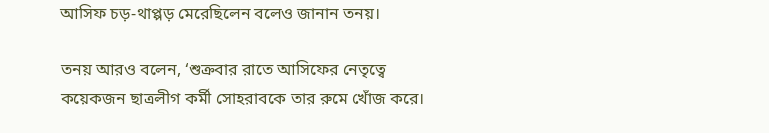আসিফ চড়-থাপ্পড় মেরেছিলেন বলেও জানান তনয়।

তনয় আরও বলেন, ‘শুক্রবার রাতে আসিফের নেতৃত্বে কয়েকজন ছাত্রলীগ কর্মী সোহরাবকে তার রুমে খোঁজ করে।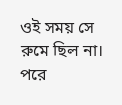ওই সময় সে রুমে ছিল না। পরে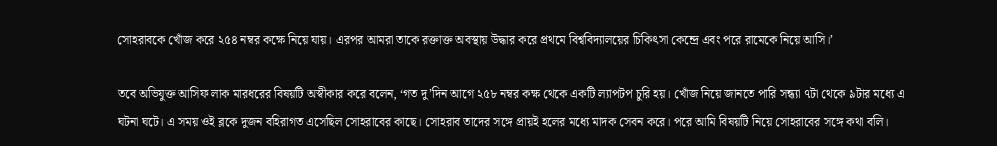সোহরাবকে খোঁজ করে ২৫৪ নম্বর কক্ষে নিয়ে যায়। এরপর আমরা তাকে রক্তাক্ত অবস্থায় উদ্ধার করে প্রথমে বিশ্ববিদ্যালয়ের চিকিৎসা কেন্দ্রে এবং পরে রামেকে নিয়ে আসি।’

তবে অভিযুক্ত আসিফ লাক মারধরের বিষয়টি অস্বীকার করে বলেন, ‘গত দু’দিন আগে ২৫৮ নম্বর কক্ষ থেকে একটি ল্যাপটপ চুরি হয়। খোঁজ নিয়ে জানতে পারি সন্ধ্যা ৭টা থেকে ৯টার মধ্যে এ ঘটনা ঘটে। এ সময় ওই ব্লকে দুজন বহিরাগত এসেছিল সোহরাবের কাছে। সোহরাব তাদের সঙ্গে প্রায়ই হলের মধ্যে মাদক সেবন করে। পরে আমি বিষয়টি নিয়ে সোহরাবের সঙ্গে কথা বলি।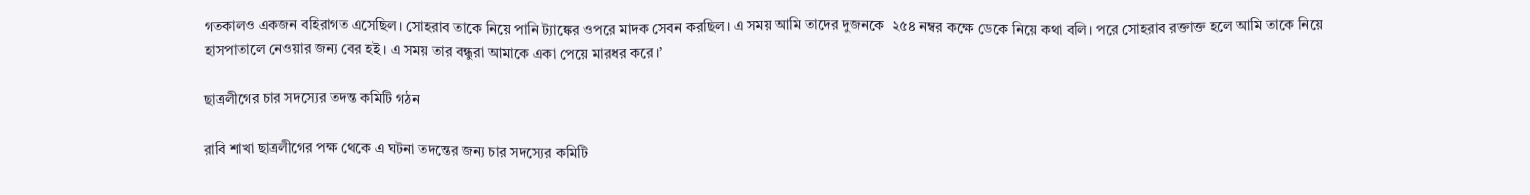গতকালও একজন বহিরাগত এসেছিল। সোহরাব তাকে নিয়ে পানি ট্যাঙ্কের ওপরে মাদক সেবন করছিল। এ সময় আমি তাদের দুজনকে  ২৫৪ নম্বর কক্ষে ডেকে নিয়ে কথা বলি। পরে সোহরাব রক্তাক্ত হলে আমি তাকে নিয়ে হাসপাতালে নেওয়ার জন্য বের হই। এ সময় তার বন্ধুরা আমাকে একা পেয়ে মারধর করে।’

ছাত্রলীগের চার সদস্যের তদন্ত কমিটি গঠন

রাবি শাখা ছাত্রলীগের পক্ষ থেকে এ ঘটনা তদন্তের জন্য চার সদস্যের কমিটি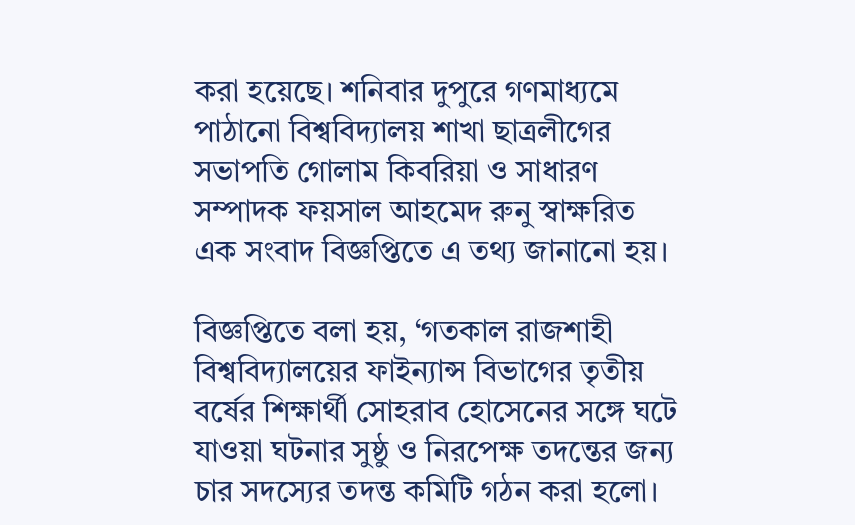করা হয়েছে। শনিবার দুপুরে গণমাধ্যমে পাঠানো বিশ্ববিদ্যালয় শাখা ছাত্রলীগের সভাপতি গোলাম কিবরিয়া ও সাধারণ সম্পাদক ফয়সাল আহমেদ রুনু স্বাক্ষরিত এক সংবাদ বিজ্ঞপ্তিতে এ তথ্য জানানো হয়।

বিজ্ঞপ্তিতে বলা হয়, ‘গতকাল রাজশাহী বিশ্ববিদ্যালয়ের ফাইন্যান্স বিভাগের তৃতীয় বর্ষের শিক্ষার্থী সোহরাব হোসেনের সঙ্গে ঘটে যাওয়া ঘটনার সুষ্ঠু ও নিরপেক্ষ তদন্তের জন্য চার সদস্যের তদন্ত কমিটি গঠন করা হলো।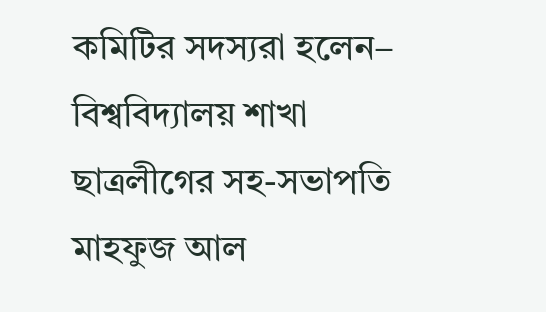কমিটির সদস্যরা হলেন– বিশ্ববিদ্যালয় শাখা ছাত্রলীগের সহ-সভাপতি মাহফুজ আল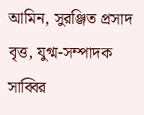আমিন, সুরঞ্জিত প্রসাদ বৃত্ত, যুগ্ম-সম্পাদক সাব্বির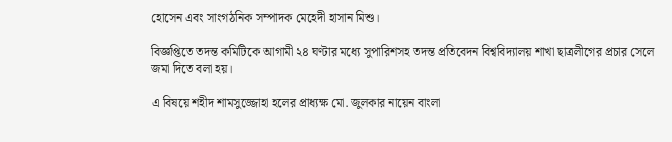হোসেন এবং সাংগঠনিক সম্পাদক মেহেদী হাসান মিশু।

বিজ্ঞপ্তিতে তদন্ত কমিটিকে আগামী ২৪ ঘণ্টার মধ্যে সুপারিশসহ তদন্ত প্রতিবেদন বিশ্ববিদ্যালয় শাখা ছাত্রলীগের প্রচার সেলে জমা দিতে বলা হয়।

এ বিষয়ে শহীদ শামসুজ্জোহা হলের প্রাধ্যক্ষ মো. জুলকার নায়েন বাংলা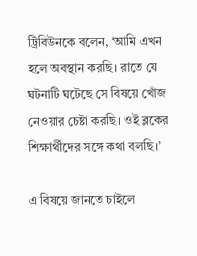ট্রিবিউনকে বলেন, ‘আমি এখন হলে অবস্থান করছি। রাতে যে ঘটনাটি ঘটেছে সে বিষয়ে খোঁজ নেওয়ার চেষ্টা করছি। ওই ব্লকের শিক্ষার্থীদের সঙ্গে কথা বলছি।’

এ বিষয়ে জানতে চাইলে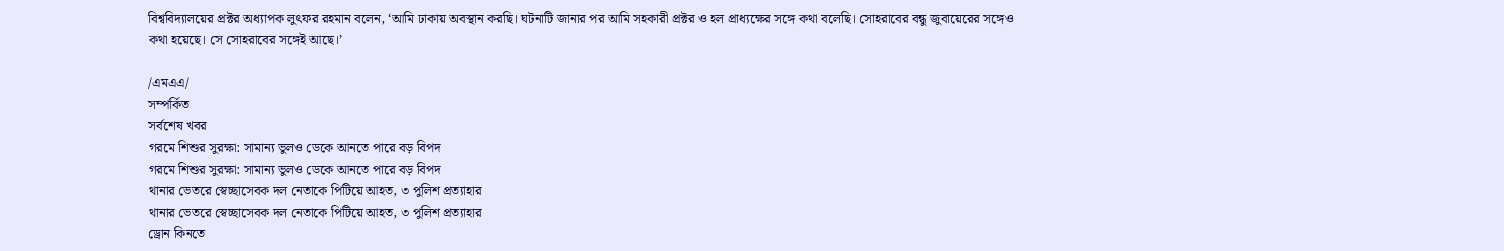বিশ্ববিদ্যালয়ের প্রক্টর অধ্যাপক লুৎফর রহমান বলেন, ‘আমি ঢাকায় অবস্থান করছি। ঘটনাটি জানার পর আমি সহকারী প্রক্টর ও হল প্রাধ্যক্ষের সঙ্গে কথা বলেছি। সোহরাবের বন্ধু জুবায়েরের সঙ্গেও কথা হয়েছে। সে সোহরাবের সঙ্গেই আছে।’

/এমএএ/
সম্পর্কিত
সর্বশেষ খবর
গরমে শিশুর সুরক্ষা: সামান্য ভুলও ডেকে আনতে পারে বড় বিপদ
গরমে শিশুর সুরক্ষা: সামান্য ভুলও ডেকে আনতে পারে বড় বিপদ
থানার ভেতরে স্বেচ্ছাসেবক দল নেতাকে পিটিয়ে আহত, ৩ পুলিশ প্রত্যাহার
থানার ভেতরে স্বেচ্ছাসেবক দল নেতাকে পিটিয়ে আহত, ৩ পুলিশ প্রত্যাহার
ড্রোন কিনতে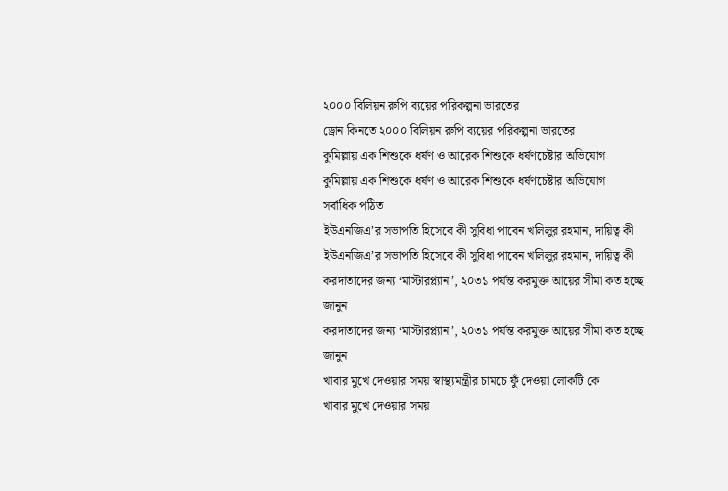২০০০ বিলিয়ন রুপি ব্যয়ের পরিকল্পনা ভারতের
ড্রোন কিনতে ২০০০ বিলিয়ন রুপি ব্যয়ের পরিকল্পনা ভারতের
কুমিল্লায় এক শিশুকে ধর্ষণ ও আরেক শিশুকে ধর্ষণচেষ্টার অভিযোগ
কুমিল্লায় এক শিশুকে ধর্ষণ ও আরেক শিশুকে ধর্ষণচেষ্টার অভিযোগ
সর্বাধিক পঠিত
ইউএনজিএ’র সভাপতি হিসেবে কী সুবিধা পাবেন খলিলুর রহমান, দায়িত্ব কী
ইউএনজিএ’র সভাপতি হিসেবে কী সুবিধা পাবেন খলিলুর রহমান, দায়িত্ব কী
করদাতাদের জন্য ‘মাস্টারপ্ল্যান’, ২০৩১ পর্যন্ত করমুক্ত আয়ের সীমা কত হচ্ছে জানুন
করদাতাদের জন্য ‘মাস্টারপ্ল্যান’, ২০৩১ পর্যন্ত করমুক্ত আয়ের সীমা কত হচ্ছে জানুন
খাবার মুখে দেওয়ার সময় স্বাস্থ্যমন্ত্রীর চামচে ফুঁ দেওয়া লোকটি কে
খাবার মুখে দেওয়ার সময়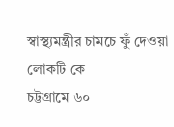স্বাস্থ্যমন্ত্রীর চামচে ফুঁ দেওয়া লোকটি কে
চট্টগ্রামে ৬০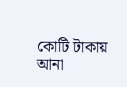কোটি টাকায় আনা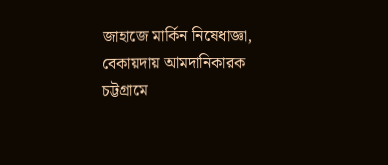জাহাজে মার্কিন নিষেধাজ্ঞা, বেকায়দায় আমদানিকারক
চট্টগ্রামে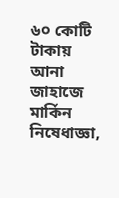৬০ কোটি টাকায় আনা জাহাজে মার্কিন নিষেধাজ্ঞা,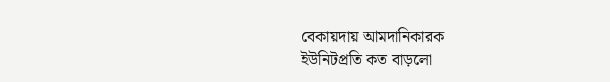বেকায়দায় আমদানিকারক
ইউনিটপ্রতি কত বাড়লো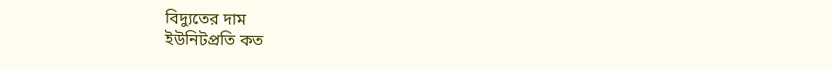বিদ্যুতের দাম
ইউনিটপ্রতি কত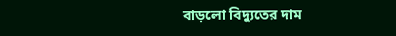বাড়লো বিদ্যুতের দাম